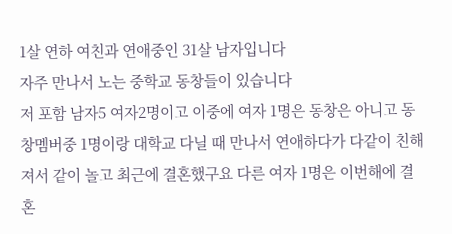1살 연하 여친과 연애중인 31살 남자입니다
자주 만나서 노는 중학교 동창들이 있습니다
저 포함 남자5 여자2명이고 이중에 여자 1명은 동창은 아니고 동창멤버중 1명이랑 대학교 다닐 때 만나서 연애하다가 다같이 친해져서 같이 놀고 최근에 결혼했구요 다른 여자 1명은 이번해에 결혼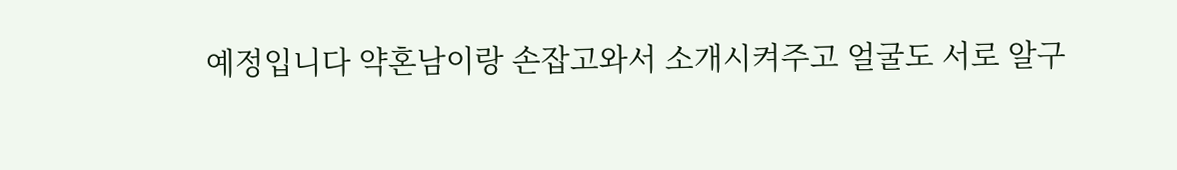예정입니다 약혼남이랑 손잡고와서 소개시켜주고 얼굴도 서로 알구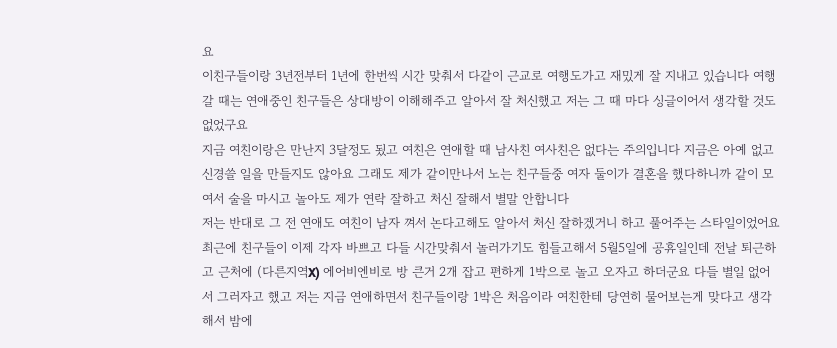요
이친구들이랑 3년전부터 1년에 한번씩 시간 맞춰서 다같이 근교로 여행도가고 재밌게 잘 지내고 있습니다 여행갈 때는 연애중인 친구들은 상대방이 이해해주고 알아서 잘 처신했고 저는 그 때 마다 싱글이어서 생각할 것도 없었구요
지금 여친이랑은 만난지 3달정도 됬고 여친은 연애할 때 남사친 여사친은 없다는 주의입니다 지금은 아예 없고 신경쓸 일을 만들지도 않아요 그래도 제가 같이만나서 노는 친구들중 여자 둘이가 결혼을 했다하니까 같이 모여서 술을 마시고 놀아도 제가 연락 잘하고 처신 잘해서 별말 안합니다
저는 반대로 그 전 연애도 여친이 남자 껴서 논다고해도 알아서 처신 잘하겠거니 하고 풀어주는 스타일이었어요
최근에 친구들이 이제 각자 바쁘고 다들 시간맞춰서 놀러가기도 힘들고해서 5월5일에 공휴일인데 전날 퇴근하고 근처에 (다른지역X) 에어비엔비로 방 큰거 2개 잡고 편하게 1박으로 놀고 오자고 하더군요 다들 별일 없어서 그러자고 했고 저는 지금 연애하면서 친구들이랑 1박은 처음이라 여친한테 당연히 물어보는게 맞다고 생각해서 밤에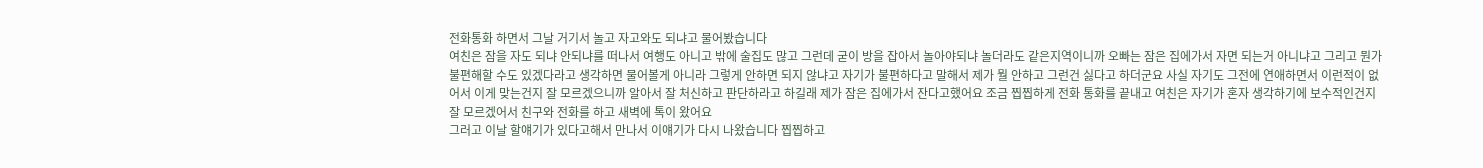전화통화 하면서 그날 거기서 놀고 자고와도 되냐고 물어봤습니다
여친은 잠을 자도 되냐 안되냐를 떠나서 여행도 아니고 밖에 술집도 많고 그런데 굳이 방을 잡아서 놀아야되냐 놀더라도 같은지역이니까 오빠는 잠은 집에가서 자면 되는거 아니냐고 그리고 뭔가 불편해할 수도 있겠다라고 생각하면 물어볼게 아니라 그렇게 안하면 되지 않냐고 자기가 불편하다고 말해서 제가 뭘 안하고 그런건 싫다고 하더군요 사실 자기도 그전에 연애하면서 이런적이 없어서 이게 맞는건지 잘 모르겠으니까 알아서 잘 처신하고 판단하라고 하길래 제가 잠은 집에가서 잔다고했어요 조금 찝찝하게 전화 통화를 끝내고 여친은 자기가 혼자 생각하기에 보수적인건지 잘 모르겠어서 친구와 전화를 하고 새벽에 톡이 왔어요
그러고 이날 할얘기가 있다고해서 만나서 이얘기가 다시 나왔습니다 찝찝하고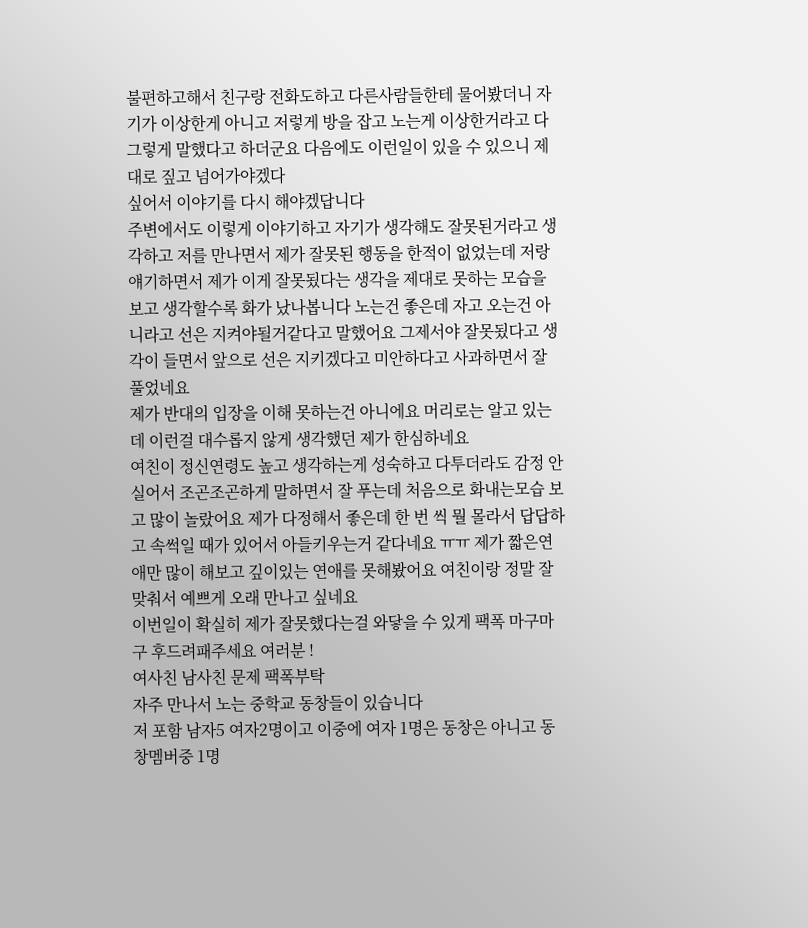불편하고해서 친구랑 전화도하고 다른사람들한테 물어봤더니 자기가 이상한게 아니고 저렇게 방을 잡고 노는게 이상한거라고 다 그렇게 말했다고 하더군요 다음에도 이런일이 있을 수 있으니 제대로 짚고 넘어가야겠다
싶어서 이야기를 다시 해야겠답니다
주변에서도 이렇게 이야기하고 자기가 생각해도 잘못된거라고 생각하고 저를 만나면서 제가 잘못된 행동을 한적이 없었는데 저랑 얘기하면서 제가 이게 잘못됬다는 생각을 제대로 못하는 모습을 보고 생각할수록 화가 났나봅니다 노는건 좋은데 자고 오는건 아니라고 선은 지켜야될거같다고 말했어요 그제서야 잘못됬다고 생각이 들면서 앞으로 선은 지키겠다고 미안하다고 사과하면서 잘 풀었네요
제가 반대의 입장을 이해 못하는건 아니에요 머리로는 알고 있는데 이런걸 대수롭지 않게 생각했던 제가 한심하네요
여친이 정신연령도 높고 생각하는게 성숙하고 다투더라도 감정 안실어서 조곤조곤하게 말하면서 잘 푸는데 처음으로 화내는모습 보고 많이 놀랐어요 제가 다정해서 좋은데 한 번 씩 뭘 몰라서 답답하고 속썩일 때가 있어서 아들키우는거 같다네요 ㅠㅠ 제가 짧은연애만 많이 해보고 깊이있는 연애를 못해봤어요 여친이랑 정말 잘 맞춰서 예쁘게 오래 만나고 싶네요
이번일이 확실히 제가 잘못했다는걸 와닿을 수 있게 팩폭 마구마구 후드려패주세요 여러분 !
여사친 남사친 문제 팩폭부탁
자주 만나서 노는 중학교 동창들이 있습니다
저 포함 남자5 여자2명이고 이중에 여자 1명은 동창은 아니고 동창멤버중 1명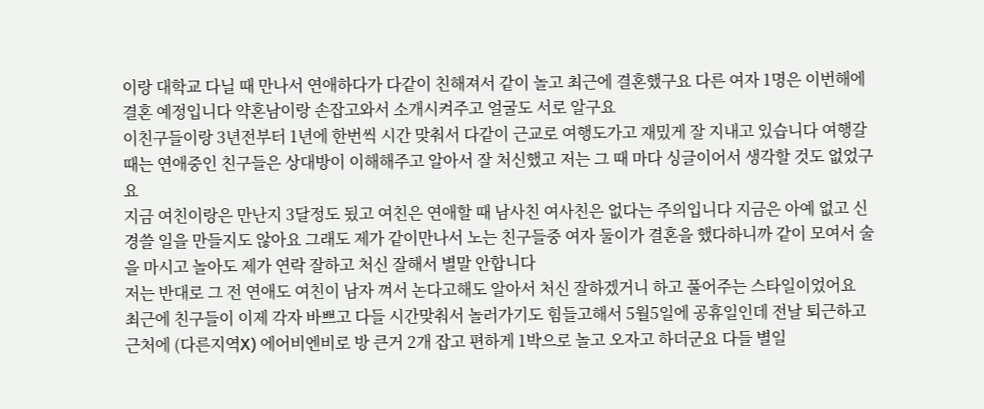이랑 대학교 다닐 때 만나서 연애하다가 다같이 친해져서 같이 놀고 최근에 결혼했구요 다른 여자 1명은 이번해에 결혼 예정입니다 약혼남이랑 손잡고와서 소개시켜주고 얼굴도 서로 알구요
이친구들이랑 3년전부터 1년에 한번씩 시간 맞춰서 다같이 근교로 여행도가고 재밌게 잘 지내고 있습니다 여행갈 때는 연애중인 친구들은 상대방이 이해해주고 알아서 잘 처신했고 저는 그 때 마다 싱글이어서 생각할 것도 없었구요
지금 여친이랑은 만난지 3달정도 됬고 여친은 연애할 때 남사친 여사친은 없다는 주의입니다 지금은 아예 없고 신경쓸 일을 만들지도 않아요 그래도 제가 같이만나서 노는 친구들중 여자 둘이가 결혼을 했다하니까 같이 모여서 술을 마시고 놀아도 제가 연락 잘하고 처신 잘해서 별말 안합니다
저는 반대로 그 전 연애도 여친이 남자 껴서 논다고해도 알아서 처신 잘하겠거니 하고 풀어주는 스타일이었어요
최근에 친구들이 이제 각자 바쁘고 다들 시간맞춰서 놀러가기도 힘들고해서 5월5일에 공휴일인데 전날 퇴근하고 근처에 (다른지역X) 에어비엔비로 방 큰거 2개 잡고 편하게 1박으로 놀고 오자고 하더군요 다들 별일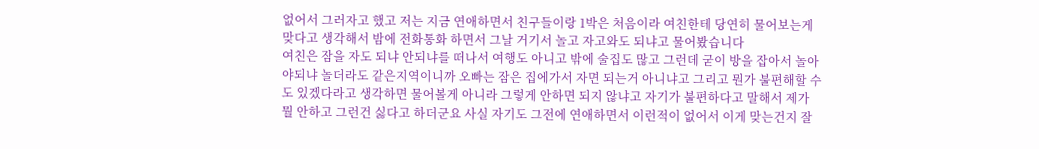없어서 그러자고 했고 저는 지금 연애하면서 친구들이랑 1박은 처음이라 여친한테 당연히 물어보는게 맞다고 생각해서 밤에 전화통화 하면서 그날 거기서 놀고 자고와도 되냐고 물어봤습니다
여친은 잠을 자도 되냐 안되냐를 떠나서 여행도 아니고 밖에 술집도 많고 그런데 굳이 방을 잡아서 놀아야되냐 놀더라도 같은지역이니까 오빠는 잠은 집에가서 자면 되는거 아니냐고 그리고 뭔가 불편해할 수도 있겠다라고 생각하면 물어볼게 아니라 그렇게 안하면 되지 않냐고 자기가 불편하다고 말해서 제가 뭘 안하고 그런건 싫다고 하더군요 사실 자기도 그전에 연애하면서 이런적이 없어서 이게 맞는건지 잘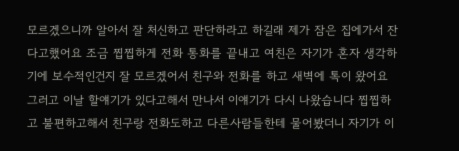모르겠으니까 알아서 잘 처신하고 판단하라고 하길래 제가 잠은 집에가서 잔다고했어요 조금 찝찝하게 전화 통화를 끝내고 여친은 자기가 혼자 생각하기에 보수적인건지 잘 모르겠어서 친구와 전화를 하고 새벽에 톡이 왔어요
그러고 이날 할얘기가 있다고해서 만나서 이얘기가 다시 나왔습니다 찝찝하고 불편하고해서 친구랑 전화도하고 다른사람들한테 물어봤더니 자기가 이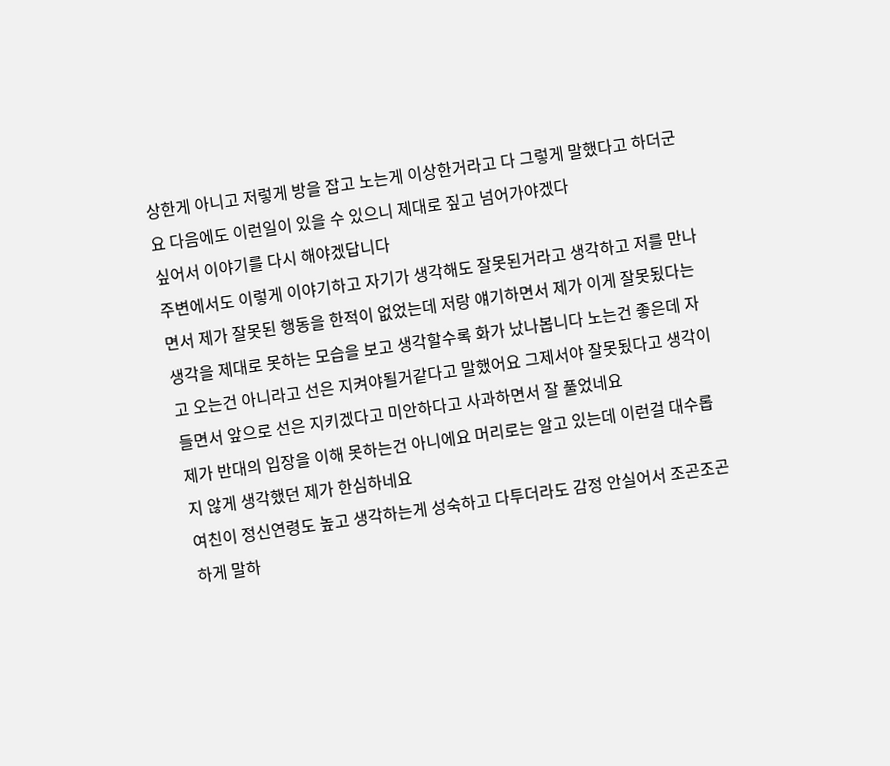상한게 아니고 저렇게 방을 잡고 노는게 이상한거라고 다 그렇게 말했다고 하더군요 다음에도 이런일이 있을 수 있으니 제대로 짚고 넘어가야겠다
싶어서 이야기를 다시 해야겠답니다
주변에서도 이렇게 이야기하고 자기가 생각해도 잘못된거라고 생각하고 저를 만나면서 제가 잘못된 행동을 한적이 없었는데 저랑 얘기하면서 제가 이게 잘못됬다는 생각을 제대로 못하는 모습을 보고 생각할수록 화가 났나봅니다 노는건 좋은데 자고 오는건 아니라고 선은 지켜야될거같다고 말했어요 그제서야 잘못됬다고 생각이 들면서 앞으로 선은 지키겠다고 미안하다고 사과하면서 잘 풀었네요
제가 반대의 입장을 이해 못하는건 아니에요 머리로는 알고 있는데 이런걸 대수롭지 않게 생각했던 제가 한심하네요
여친이 정신연령도 높고 생각하는게 성숙하고 다투더라도 감정 안실어서 조곤조곤하게 말하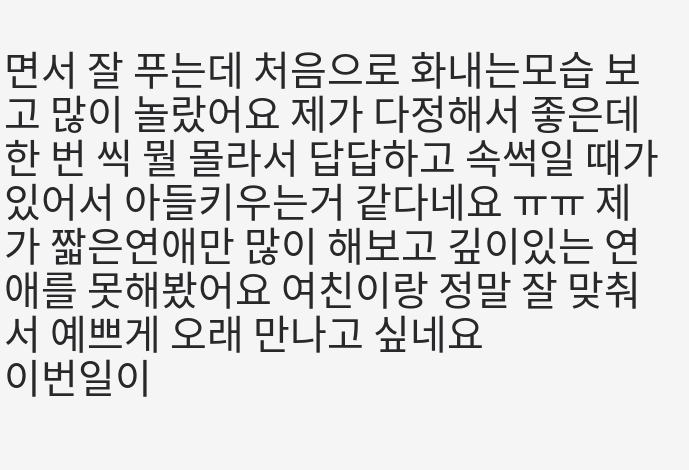면서 잘 푸는데 처음으로 화내는모습 보고 많이 놀랐어요 제가 다정해서 좋은데 한 번 씩 뭘 몰라서 답답하고 속썩일 때가 있어서 아들키우는거 같다네요 ㅠㅠ 제가 짧은연애만 많이 해보고 깊이있는 연애를 못해봤어요 여친이랑 정말 잘 맞춰서 예쁘게 오래 만나고 싶네요
이번일이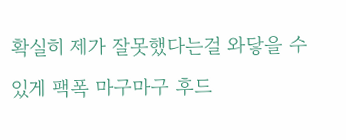확실히 제가 잘못했다는걸 와닿을 수 있게 팩폭 마구마구 후드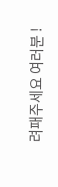려패주세요 여러분 !